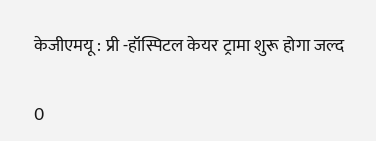केजीएमयू : प्री -हॉस्पिटल केयर ट्रामा शुरू होगा जल्द

0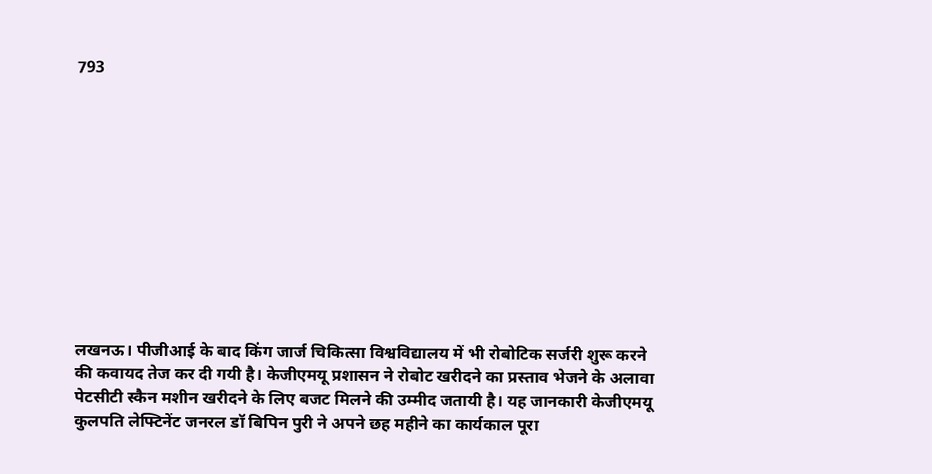793











लखनऊ। पीजीआई के बाद किंग जार्ज चिकित्सा विश्वविद्यालय में भी रोबोटिक सर्जरी शुरू करने की कवायद तेज कर दी गयी है। केजीएमयू प्रशासन ने रोबोट खरीदने का प्रस्ताव भेजने के अलावा पेटसीटी स्कैन मशीन खरीदने के लिए बजट मिलने की उम्मीद जतायी है। यह जानकारी केजीएमयू कुलपति लेफ्टिनेंट जनरल डॉ बिपिन पुरी ने अपने छह महीने का कार्यकाल पूरा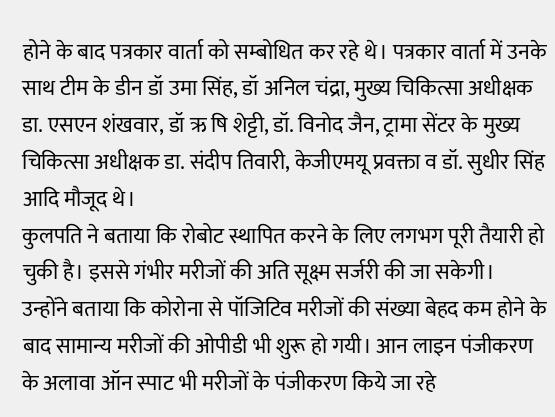होने के बाद पत्रकार वार्ता को सम्बोधित कर रहे थे। पत्रकार वार्ता में उनके साथ टीम के डीन डॉ उमा सिंह, डॉ अनिल चंद्रा, मुख्य चिकित्सा अधीक्षक डा. एसएन शंखवार, डॉ ऋ षि शेट्टी, डॉ. विनोद जैन, ट्रामा सेंटर के मुख्य चिकित्सा अधीक्षक डा. संदीप तिवारी, केजीएमयू प्रवक्ता व डॉ. सुधीर सिंह आदि मौजूद थे।
कुलपति ने बताया कि रोबोट स्थापित करने के लिए लगभग पूरी तैयारी हो चुकी है। इससे गंभीर मरीजों की अति सूक्ष्म सर्जरी की जा सकेगी।
उन्होंने बताया कि कोरोना से पॉजिटिव मरीजों की संख्या बेहद कम होने के बाद सामान्य मरीजों की ओपीडी भी शुरू हो गयी। आन लाइन पंजीकरण के अलावा ऑन स्पाट भी मरीजों के पंजीकरण किये जा रहे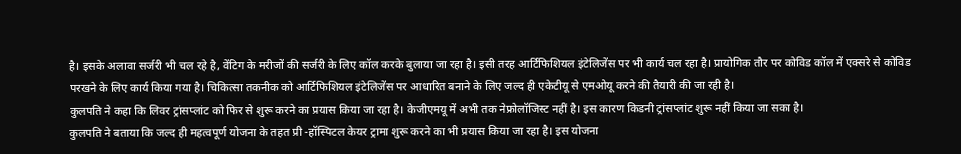है। इसके अलावा सर्जरी भी चल रहे है, वेंटिग के मरीजों की सर्जरी के लिए कॉल करके बुलाया जा रहा है। इसी तरह आर्टिफिशियल इंटेलिजेंस पर भी कार्य चल रहा है। प्रायोगिक तौर पर कोविड कॉल में एक्सरे से कोविड परखने के लिए कार्य किया गया है। चिकित्सा तकनीक को आर्टिफिशियल इंटेलिजेंस पर आधारित बनाने के लिए जल्द ही एकेटीयू से एमओयू करने की तैयारी की जा रही है।
कुलपति ने कहा कि लिवर ट्रांसप्लांट को फिर से शुरू करने का प्रयास किया जा रहा है। केजीएमयू में अभी तक नेफ्रोलॉजिस्ट नहीं है। इस कारण किडनी ट्रांसप्लांट शुरू नहीं किया जा सका है।
कुलपति ने बताया कि जल्द ही महत्वपूर्ण योजना के तहत प्री -हॉस्पिटल केयर ट्रामा शुरू करने का भी प्रयास किया जा रहा है। इस योजना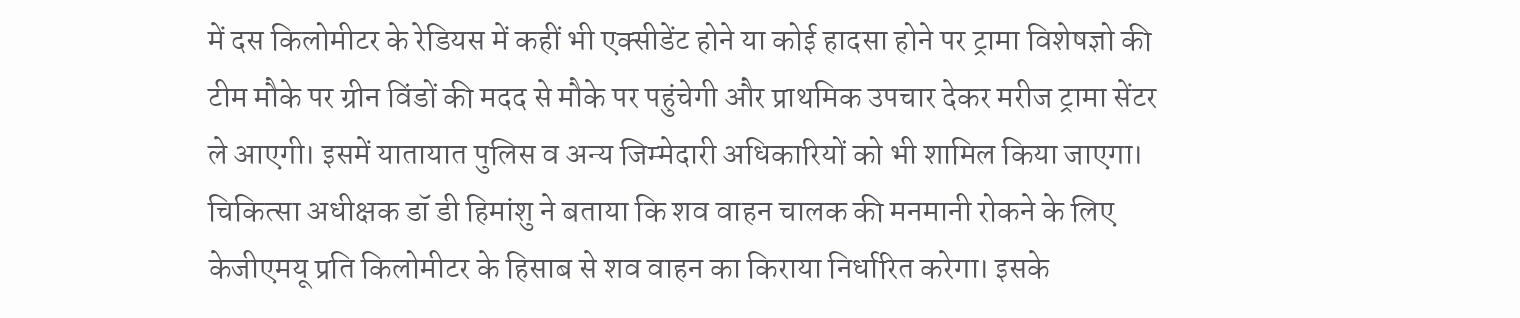में दस किलोमीटर के रेडियस में कहीं भी एक्सीडेंट होने या कोई हादसा होने पर ट्रामा विशेषज्ञो की टीम मौके पर ग्रीन विंडों की मदद से मौके पर पहुंचेगी और प्राथमिक उपचार देकर मरीज ट्रामा सेंटर ले आएगी। इसमें यातायात पुलिस व अन्य जिम्मेदारी अधिकारियों को भी शामिल किया जाएगा। चिकित्सा अधीक्षक डॉ डी हिमांशु ने बताया कि शव वाहन चालक की मनमानी रोकने के लिए केजीएमयू प्रति किलोमीटर के हिसाब से शव वाहन का किराया निर्धारित करेगा। इसके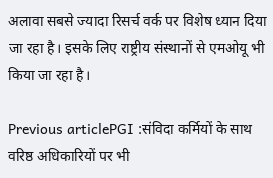अलावा सबसे ज्यादा रिसर्च वर्क पर विशेष ध्यान दिया जा रहा है। इसके लिए राष्ट्रीय संस्थानों से एमओयू भी किया जा रहा है।

Previous articlePGI :संविदा कर्मियों के साथ वरिष्ठ अधिकारियों पर भी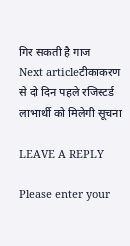गिर सकती है गाज
Next articleटीकाकरण से दो दिन पहले रजिस्‍टर्ड लाभार्थी को मिलेगी सूचना

LEAVE A REPLY

Please enter your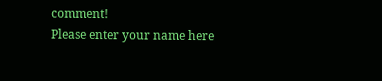comment!
Please enter your name here